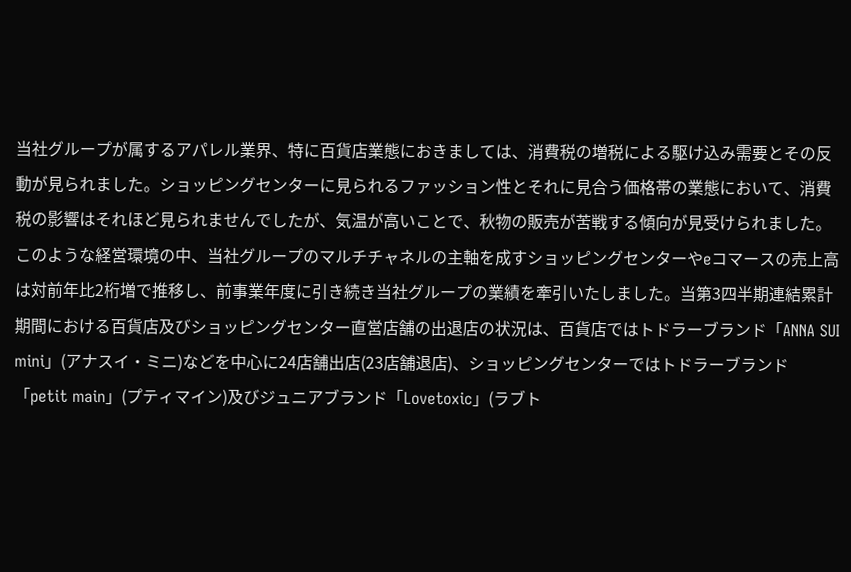当社グループが属するアパレル業界、特に百貨店業態におきましては、消費税の増税による駆け込み需要とその反動が見られました。ショッピングセンターに見られるファッション性とそれに見合う価格帯の業態において、消費税の影響はそれほど見られませんでしたが、気温が高いことで、秋物の販売が苦戦する傾向が見受けられました。
このような経営環境の中、当社グループのマルチチャネルの主軸を成すショッピングセンターやeコマースの売上高は対前年比2桁増で推移し、前事業年度に引き続き当社グループの業績を牽引いたしました。当第3四半期連結累計期間における百貨店及びショッピングセンター直営店舗の出退店の状況は、百貨店ではトドラーブランド「ANNA SUI mini」(アナスイ・ミニ)などを中心に24店舗出店(23店舗退店)、ショッピングセンターではトドラーブランド「petit main」(プティマイン)及びジュニアブランド「Lovetoxic」(ラブト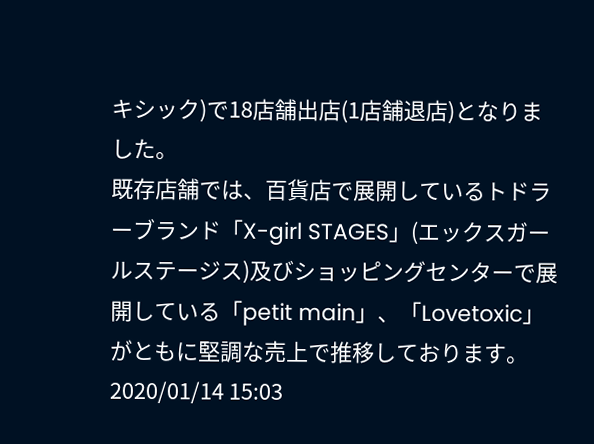キシック)で18店舗出店(1店舗退店)となりました。
既存店舗では、百貨店で展開しているトドラーブランド「X-girl STAGES」(エックスガールステージス)及びショッピングセンターで展開している「petit main」、「Lovetoxic」がともに堅調な売上で推移しております。
2020/01/14 15:03